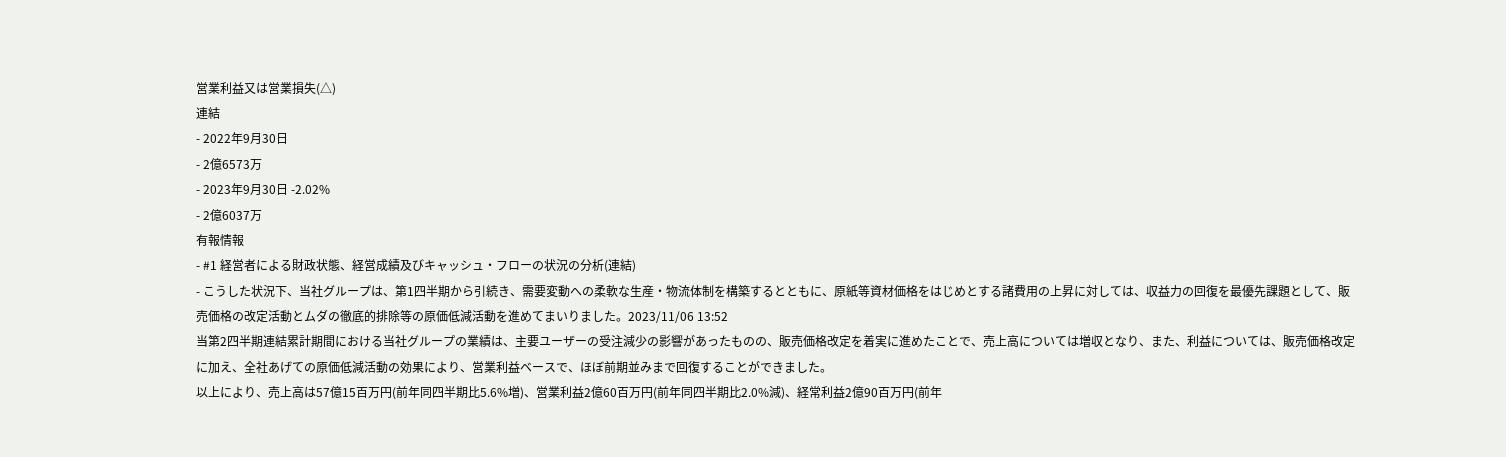営業利益又は営業損失(△)
連結
- 2022年9月30日
- 2億6573万
- 2023年9月30日 -2.02%
- 2億6037万
有報情報
- #1 経営者による財政状態、経営成績及びキャッシュ・フローの状況の分析(連結)
- こうした状況下、当社グループは、第1四半期から引続き、需要変動への柔軟な生産・物流体制を構築するとともに、原紙等資材価格をはじめとする諸費用の上昇に対しては、収益力の回復を最優先課題として、販売価格の改定活動とムダの徹底的排除等の原価低減活動を進めてまいりました。2023/11/06 13:52
当第2四半期連結累計期間における当社グループの業績は、主要ユーザーの受注減少の影響があったものの、販売価格改定を着実に進めたことで、売上高については増収となり、また、利益については、販売価格改定に加え、全社あげての原価低減活動の効果により、営業利益ベースで、ほぼ前期並みまで回復することができました。
以上により、売上高は57億15百万円(前年同四半期比5.6%増)、営業利益2億60百万円(前年同四半期比2.0%減)、経常利益2億90百万円(前年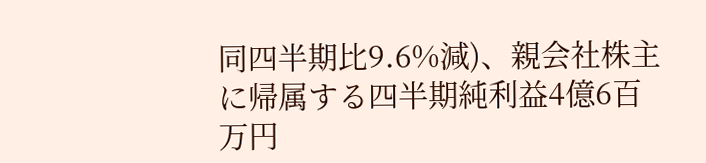同四半期比9.6%減)、親会社株主に帰属する四半期純利益4億6百万円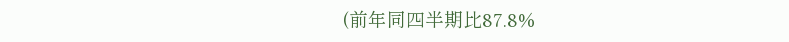(前年同四半期比87.8%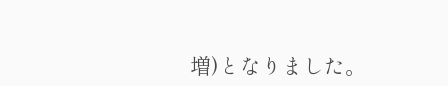増)となりました。